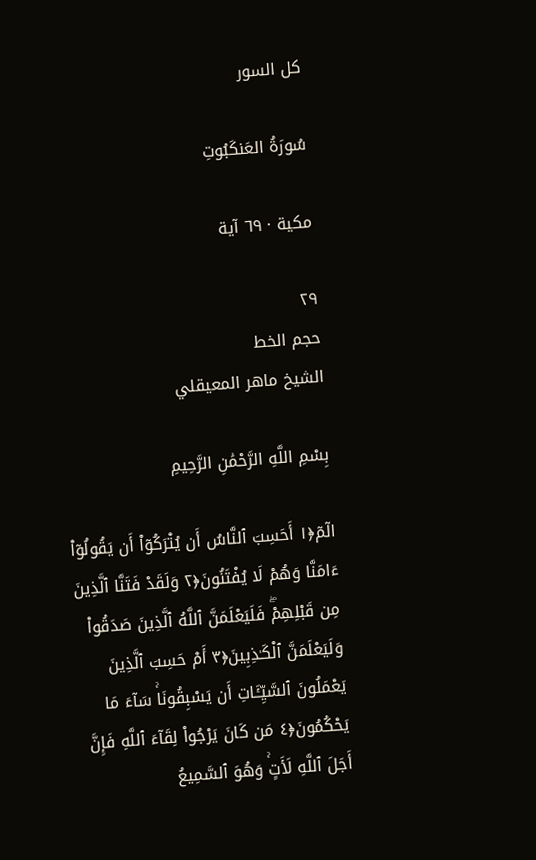كل السور

سُورَةُ العَنكَبُوتِ

مكية · ٦٩ آية

٢٩
حجم الخط
الشيخ ماهر المعيقلي

بِسْمِ اللَّهِ الرَّحْمَٰنِ الرَّحِيمِ

الٓمٓ﴿١ أَحَسِبَ ٱلنَّاسُ أَن يُتْرَكُوٓاْ أَن يَقُولُوٓاْ ءَامَنَّا وَهُمْ لَا يُفْتَنُونَ﴿٢ وَلَقَدْ فَتَنَّا ٱلَّذِينَ مِن قَبْلِهِمْ‌ۖ فَلَيَعْلَمَنَّ ٱللَّهُ ٱلَّذِينَ صَدَقُواْ وَلَيَعْلَمَنَّ ٱلْكَـٰذِبِينَ﴿٣ أَمْ حَسِبَ ٱلَّذِينَ يَعْمَلُونَ ٱلسَّيِّـَٔـاتِ أَن يَسْبِقُونَا‌ۚ سَآءَ مَا يَحْكُمُونَ﴿٤ مَن كَانَ يَرْجُواْ لِقَآءَ ٱللَّهِ فَإِنَّ أَجَلَ ٱللَّهِ لَأَتٍ‌ۚ وَهُوَ ٱلسَّمِيعُ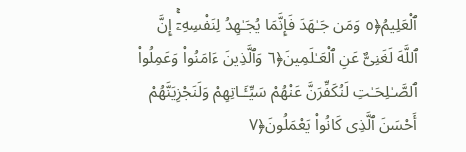ٱلْعَلِيمُ﴿٥ وَمَن جَـٰهَدَ فَإِنَّمَا يُجَـٰهِدُ لِنَفْسِهِۦٓ‌ۚ إِنَّ ٱللَّهَ لَغَنِىٌّ عَنِ ٱلْعَـٰلَمِينَ﴿٦ وَٱلَّذِينَ ءَامَنُواْ وَعَمِلُواْ ٱلصَّـٰلِحَـٰتِ لَنُكَفِّرَنَّ عَنْهُمْ سَيِّـَٔـاتِهِمْ وَلَنَجْزِيَنَّهُمْ أَحْسَنَ ٱلَّذِى كَانُواْ يَعْمَلُونَ﴿٧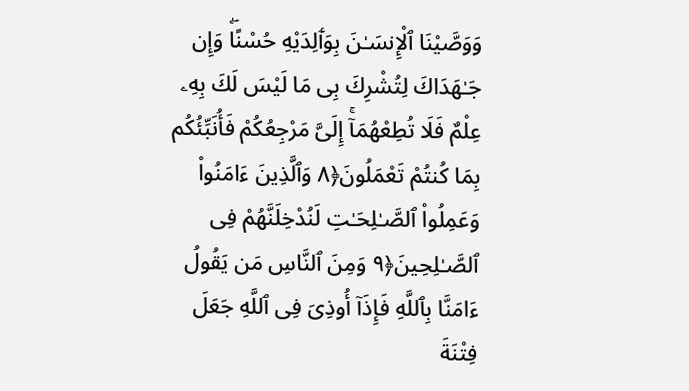وَوَصَّيْنَا ٱلْإِنسَـٰنَ بِوَٲلِدَيْهِ حُسْنًا‌ۖ وَإِن جَـٰهَدَاكَ لِتُشْرِكَ بِى مَا لَيْسَ لَكَ بِهِۦ عِلْمٌ فَلَا تُطِعْهُمَآ‌ۚ إِلَىَّ مَرْجِعُكُمْ فَأُنَبِّئُكُم بِمَا كُنتُمْ تَعْمَلُونَ﴿٨ وَٱلَّذِينَ ءَامَنُواْ وَعَمِلُواْ ٱلصَّـٰلِحَـٰتِ لَنُدْخِلَنَّهُمْ فِى ٱلصَّـٰلِحِينَ﴿٩ وَمِنَ ٱلنَّاسِ مَن يَقُولُ ءَامَنَّا بِٱللَّهِ فَإِذَآ أُوذِىَ فِى ٱللَّهِ جَعَلَ فِتْنَةَ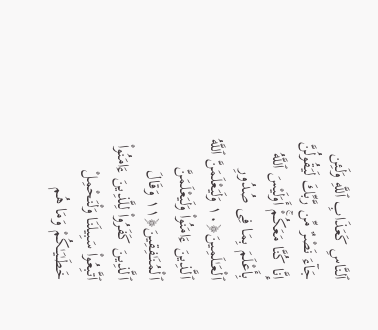ٱلنَّاسِ كَعَذَابِ ٱللَّهِ وَلَئِن جَآءَ نَصْرٌ مِّن رَّبِّكَ لَيَقُولُنَّ إِنَّا كُنَّا مَعَكُمْ‌ۚ أَوَلَيْسَ ٱللَّهُ بِأَعْلَمَ بِمَا فِى صُدُورِ ٱلْعَـٰلَمِينَ﴿١٠ وَلَيَعْلَمَنَّ ٱللَّهُ ٱلَّذِينَ ءَامَنُواْ وَلَيَعْلَمَنَّ ٱلْمُنَـٰفِقِينَ﴿١١ وَقَالَ ٱلَّذِينَ كَفَرُواْ لِلَّذِينَ ءَامَنُواْ ٱتَّبِعُواْ سَبِيلَنَا وَلْنَحْمِلْ خَطَـٰيَـٰكُمْ وَمَا هُم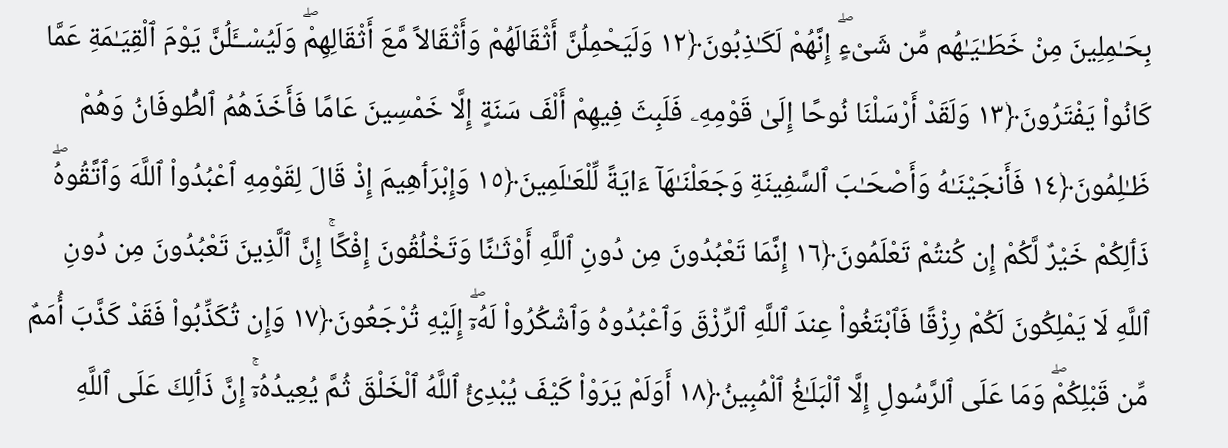بِحَـٰمِلِينَ مِنْ خَطَـٰيَـٰهُم مِّن شَىْءٍ‌ۖ إِنَّهُمْ لَكَـٰذِبُونَ﴿١٢ وَلَيَحْمِلُنَّ أَثْقَالَهُمْ وَأَثْقَالاً مَّعَ أَثْقَالِهِمْ‌ۖ وَلَيُسْــَٔلُنَّ يَوْمَ ٱلْقِيَـٰمَةِ عَمَّا كَانُواْ يَفْتَرُونَ﴿١٣ وَلَقَدْ أَرْسَلْنَا نُوحًا إِلَىٰ قَوْمِهِۦ فَلَبِثَ فِيهِمْ أَلْفَ سَنَةٍ إِلَّا خَمْسِينَ عَامًا فَأَخَذَهُمُ ٱلطُّوفَانُ وَهُمْ ظَـٰلِمُونَ﴿١٤ فَأَنجَيْنَـٰهُ وَأَصْحَـٰبَ ٱلسَّفِينَةِ وَجَعَلْنَـٰهَآ ءَايَةً لِّلْعَـٰلَمِينَ﴿١٥ وَإِبْرَٲهِيمَ إِذْ قَالَ لِقَوْمِهِ ٱعْبُدُواْ ٱللَّهَ وَٱتَّقُوهُ‌ۖ ذَٲلِكُمْ خَيْرٌ لَّكُمْ إِن كُنتُمْ تَعْلَمُونَ﴿١٦ إِنَّمَا تَعْبُدُونَ مِن دُونِ ٱللَّهِ أَوْثَـٰنًا وَتَخْلُقُونَ إِفْكًا‌ۚ إِنَّ ٱلَّذِينَ تَعْبُدُونَ مِن دُونِ ٱللَّهِ لَا يَمْلِكُونَ لَكُمْ رِزْقًا فَٱبْتَغُواْ عِندَ ٱللَّهِ ٱلرِّزْقَ وَٱعْبُدُوهُ وَٱشْكُرُواْ لَهُۥٓ‌ۖ إِلَيْهِ تُرْجَعُونَ﴿١٧ وَإِن تُكَذِّبُواْ فَقَدْ كَذَّبَ أُمَمٌ مِّن قَبْلِكُمْ‌ۖ وَمَا عَلَى ٱلرَّسُولِ إِلَّا ٱلْبَلَـٰغُ ٱلْمُبِينُ﴿١٨ أَوَلَمْ يَرَوْاْ كَيْفَ يُبْدِئُ ٱللَّهُ ٱلْخَلْقَ ثُمَّ يُعِيدُهُۥٓ‌ۚ إِنَّ ذَٲلِكَ عَلَى ٱللَّهِ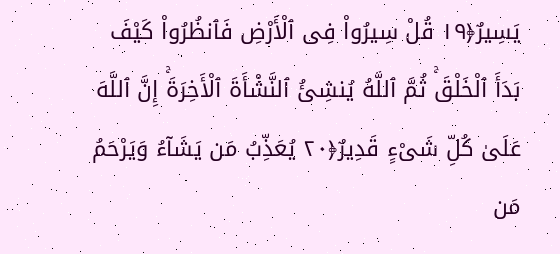يَسِيرٌ﴿١٩ قُلْ سِيرُواْ فِى ٱلْأَرْضِ فَٱنظُرُواْ كَيْفَ بَدَأَ ٱلْخَلْقَ‌ۚ ثُمَّ ٱللَّهُ يُنشِئُ ٱلنَّشْأَةَ ٱلْأَخِرَةَ‌ۚ إِنَّ ٱللَّهَ عَلَىٰ كُلِّ شَىْءٍ قَدِيرٌ﴿٢٠ يُعَذِّبُ مَن يَشَآءُ وَيَرْحَمُ مَن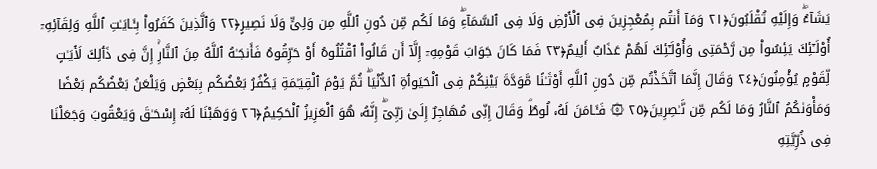يَشَآءُ‌ۖ وَإِلَيْهِ تُقْلَبُونَ﴿٢١ وَمَآ أَنتُم بِمُعْجِزِينَ فِى ٱلْأَرْضِ وَلَا فِى ٱلسَّمَآءِ‌ۖ وَمَا لَكُم مِّن دُونِ ٱللَّهِ مِن وَلِىٍّ وَلَا نَصِيرٍ﴿٢٢ وَٱلَّذِينَ كَفَرُواْ بِـَٔـايَـٰتِ ٱللَّهِ وَلِقَآئِهِۦٓ أُوْلَـٰٓئِكَ يَئِسُواْ مِن رَّحْمَتِى وَأُوْلَـٰٓئِكَ لَهُمْ عَذَابٌ أَلِيمٌ﴿٢٣ فَمَا كَانَ جَوَابَ قَوْمِهِۦٓ إِلَّآ أَن قَالُواْ ٱقْتُلُوهُ أَوْ حَرِّقُوهُ فَأَنجَـٰهُ ٱللَّهُ مِنَ ٱلنَّارِ‌ۚ إِنَّ فِى ذَٲلِكَ لَأَيَـٰتٍ لِّقَوْمٍ يُؤْمِنُونَ﴿٢٤ وَقَالَ إِنَّمَا ٱتَّخَذْتُم مِّن دُونِ ٱللَّهِ أَوْثَـٰنًا مَّوَدَّةَ بَيْنِكُمْ فِى ٱلْحَيَوٲةِ ٱلدُّنْيَا‌ۖ ثُمَّ يَوْمَ ٱلْقِيَـٰمَةِ يَكْفُرُ بَعْضُكُم بِبَعْضٍ وَيَلْعَنُ بَعْضُكُم بَعْضًا وَمَأْوَٮٰكُمُ ٱلنَّارُ وَمَا لَكُم مِّن نَّـٰصِرِينَ﴿٢٥ ۞ فَـَٔـامَنَ لَهُۥ لُوطٌ‌ۘ وَقَالَ إِنِّى مُهَاجِرٌ إِلَىٰ رَبِّىٓ‌ۖ إِنَّهُۥ هُوَ ٱلْعَزِيزُ ٱلْحَكِيمُ﴿٢٦ وَوَهَبْنَا لَهُۥٓ إِسْحَـٰقَ وَيَعْقُوبَ وَجَعَلْنَا فِى ذُرِّيَّتِهِ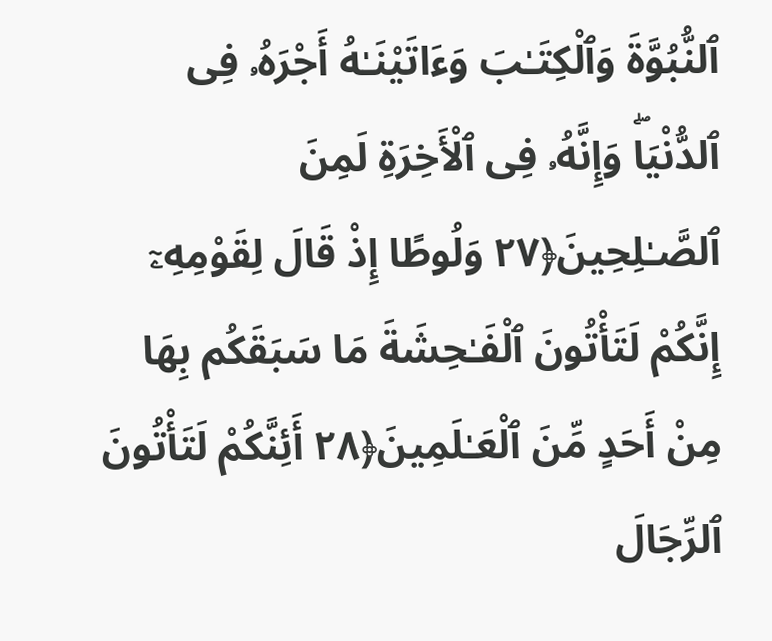ٱلنُّبُوَّةَ وَٱلْكِتَـٰبَ وَءَاتَيْنَـٰهُ أَجْرَهُۥ فِى ٱلدُّنْيَا‌ۖ وَإِنَّهُۥ فِى ٱلْأَخِرَةِ لَمِنَ ٱلصَّـٰلِحِينَ﴿٢٧ وَلُوطًا إِذْ قَالَ لِقَوْمِهِۦٓ إِنَّكُمْ لَتَأْتُونَ ٱلْفَـٰحِشَةَ مَا سَبَقَكُم بِهَا مِنْ أَحَدٍ مِّنَ ٱلْعَـٰلَمِينَ﴿٢٨ أَئِنَّكُمْ لَتَأْتُونَ ٱلرِّجَالَ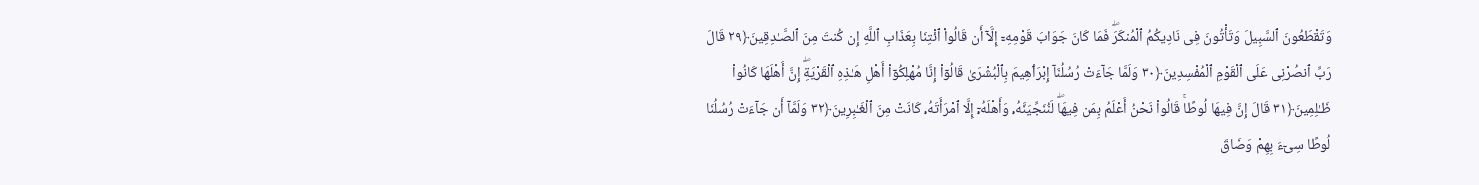وَتَقْطَعُونَ ٱلسَّبِيلَ وَتَأْتُونَ فِى نَادِيكُمُ ٱلْمُنكَرَ‌ۖ فَمَا كَانَ جَوَابَ قَوْمِهِۦٓ إِلَّآ أَن قَالُواْ ٱئْتِنَا بِعَذَابِ ٱللَّهِ إِن كُنتَ مِنَ ٱلصَّـٰدِقِينَ﴿٢٩ قَالَ رَبِّ ٱنصُرْنِى عَلَى ٱلْقَوْمِ ٱلْمُفْسِدِينَ﴿٣٠ وَلَمَّا جَآءَتْ رُسُلُنَآ إِبْرَٲهِيمَ بِٱلْبُشْرَىٰ قَالُوٓاْ إِنَّا مُهْلِكُوٓاْ أَهْلِ هَـٰذِهِ ٱلْقَرْيَةِ‌ۖ إِنَّ أَهْلَهَا كَانُواْ ظَـٰلِمِينَ﴿٣١ قَالَ إِنَّ فِيهَا لُوطًا‌ۚ قَالُواْ نَحْنُ أَعْلَمُ بِمَن فِيهَا‌ۖ لَنُنَجِّيَنَّهُۥ وَأَهْلَهُۥٓ إِلَّا ٱمْرَأَتَهُۥ كَانَتْ مِنَ ٱلْغَـٰبِرِينَ﴿٣٢ وَلَمَّآ أَن جَآءَتْ رُسُلُنَا لُوطًا سِىٓءَ بِهِمْ وَضَاقَ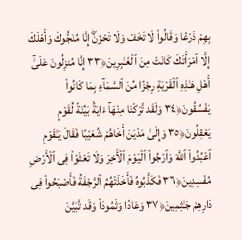بِهِمْ ذَرْعًا وَقَالُواْ لَا تَخَفْ وَلَا تَحْزَنْ‌ۖ إِنَّا مُنَجُّوكَ وَأَهْلَكَ إِلَّا ٱمْرَأَتَكَ كَانَتْ مِنَ ٱلْغَـٰبِرِينَ﴿٣٣ إِنَّا مُنزِلُونَ عَلَىٰٓ أَهْلِ هَـٰذِهِ ٱلْقَرْيَةِ رِجْزًا مِّنَ ٱلسَّمَآءِ بِمَا كَانُواْ يَفْسُقُونَ﴿٣٤ وَلَقَد تَّرَكْنَا مِنْهَآ ءَايَةَۢ بَيِّنَةً لِّقَوْمٍ يَعْقِلُونَ﴿٣٥ وَإِلَىٰ مَدْيَنَ أَخَاهُمْ شُعَيْبًا فَقَالَ يَـٰقَوْمِ ٱعْبُدُواْ ٱللَّهَ وَٱرْجُواْ ٱلْيَوْمَ ٱلْأَخِرَ وَلَا تَعْثَوْاْ فِى ٱلْأَرْضِ مُفْسِدِينَ﴿٣٦ فَكَذَّبُوهُ فَأَخَذَتْهُمُ ٱلرَّجْفَةُ فَأَصْبَحُواْ فِى دَارِهِمْ جَـٰثِمِينَ﴿٣٧ وَعَادًا وَثَمُودَاْ وَقَد تَّبَيَّنَ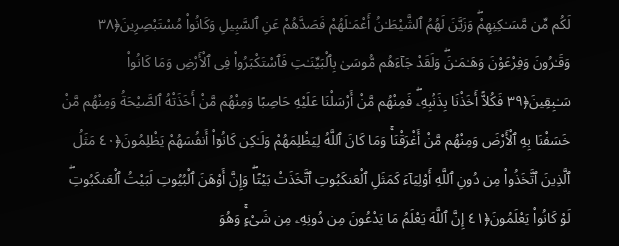لَكُم مِّن مَّسَـٰكِنِهِمْ‌ۖ وَزَيَّنَ لَهُمُ ٱلشَّيْطَـٰنُ أَعْمَـٰلَهُمْ فَصَدَّهُمْ عَنِ ٱلسَّبِيلِ وَكَانُواْ مُسْتَبْصِرِينَ﴿٣٨ وَقَـٰرُونَ وَفِرْعَوْنَ وَهَـٰمَـٰنَ‌ۖ وَلَقَدْ جَآءَهُم مُّوسَىٰ بِٱلْبَيِّنَـٰتِ فَٱسْتَكْبَرُواْ فِى ٱلْأَرْضِ وَمَا كَانُواْ سَـٰبِقِينَ﴿٣٩ فَكُلاًّ أَخَذْنَا بِذَنۢبِهِۦ‌ۖ فَمِنْهُم مَّنْ أَرْسَلْنَا عَلَيْهِ حَاصِبًا وَمِنْهُم مَّنْ أَخَذَتْهُ ٱلصَّيْحَةُ وَمِنْهُم مَّنْ خَسَفْنَا بِهِ ٱلْأَرْضَ وَمِنْهُم مَّنْ أَغْرَقْنَا‌ۚ وَمَا كَانَ ٱللَّهُ لِيَظْلِمَهُمْ وَلَـٰكِن كَانُوٓاْ أَنفُسَهُمْ يَظْلِمُونَ﴿٤٠ مَثَلُ ٱلَّذِينَ ٱتَّخَذُواْ مِن دُونِ ٱللَّهِ أَوْلِيَآءَ كَمَثَلِ ٱلْعَنكَبُوتِ ٱتَّخَذَتْ بَيْتًا‌ۖ وَإِنَّ أَوْهَنَ ٱلْبُيُوتِ لَبَيْتُ ٱلْعَنكَبُوتِ‌ۖ لَوْ كَانُواْ يَعْلَمُونَ﴿٤١ إِنَّ ٱللَّهَ يَعْلَمُ مَا يَدْعُونَ مِن دُونِهِۦ مِن شَىْءٍ‌ۚ وَهُوَ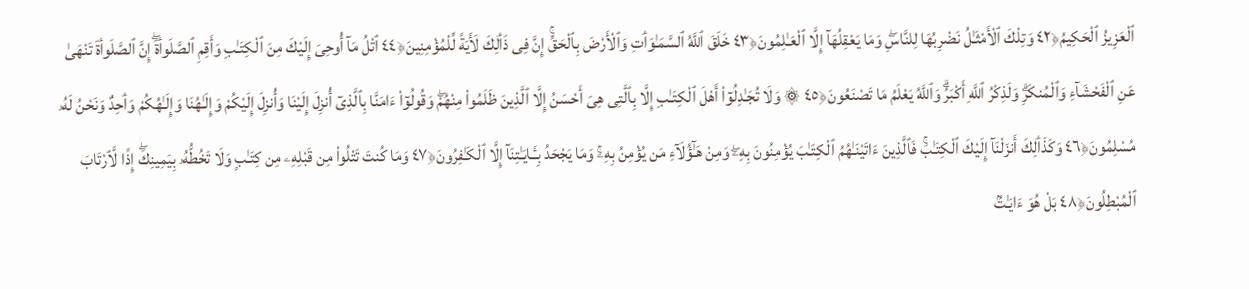ٱلْعَزِيزُ ٱلْحَكِيمُ﴿٤٢ وَتِلْكَ ٱلْأَمْثَـٰلُ نَضْرِبُهَا لِلنَّاسِ‌ۖ وَمَا يَعْقِلُهَآ إِلَّا ٱلْعَـٰلِمُونَ﴿٤٣ خَلَقَ ٱللَّهُ ٱلسَّمَـٰوَٲتِ وَٱلْأَرْضَ بِٱلْحَقِّ‌ۚ إِنَّ فِى ذَٲلِكَ لَأَيَةً لِّلْمُؤْمِنِينَ﴿٤٤ ٱتْلُ مَآ أُوحِىَ إِلَيْكَ مِنَ ٱلْكِتَـٰبِ وَأَقِمِ ٱلصَّلَوٲةَ‌ۖ إِنَّ ٱلصَّلَوٲةَ تَنْهَىٰ عَنِ ٱلْفَحْشَآءِ وَٱلْمُنكَرِ‌ۗ وَلَذِكْرُ ٱللَّهِ أَكْبَرُ‌ۗ وَٱللَّهُ يَعْلَمُ مَا تَصْنَعُونَ﴿٤٥ ۞ وَلَا تُجَـٰدِلُوٓاْ أَهْلَ ٱلْكِتَـٰبِ إِلَّا بِٱلَّتِى هِىَ أَحْسَنُ إِلَّا ٱلَّذِينَ ظَلَمُواْ مِنْهُمْ‌ۖ وَقُولُوٓاْ ءَامَنَّا بِٱلَّذِىٓ أُنزِلَ إِلَيْنَا وَأُنزِلَ إِلَيْكُمْ وَإِلَـٰهُنَا وَإِلَـٰهُكُمْ وَٲحِدٌ وَنَحْنُ لَهُۥ مُسْلِمُونَ﴿٤٦ وَكَذَٲلِكَ أَنزَلْنَآ إِلَيْكَ ٱلْكِتَـٰبَ‌ۚ فَٱلَّذِينَ ءَاتَيْنَـٰهُمُ ٱلْكِتَـٰبَ يُؤْمِنُونَ بِهِۦ‌ۖ وَمِنْ هَـٰٓؤُلَآءِ مَن يُؤْمِنُ بِهِۦ‌ۚ وَمَا يَجْحَدُ بِـَٔـايَـٰتِنَآ إِلَّا ٱلْكَـٰفِرُونَ﴿٤٧ وَمَا كُنتَ تَتْلُواْ مِن قَبْلِهِۦ مِن كِتَـٰبٍ وَلَا تَخُطُّهُۥ بِيَمِينِكَ‌ۖ إِذًا لَّٱرْتَابَ ٱلْمُبْطِلُونَ﴿٤٨ بَلْ هُوَ ءَايَـٰتُۢ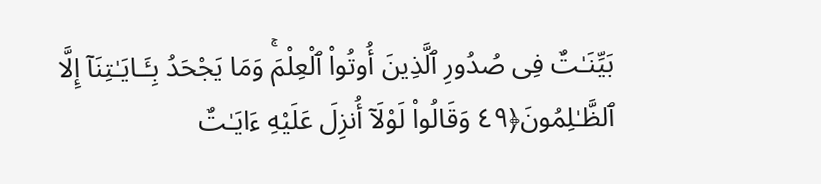بَيِّنَـٰتٌ فِى صُدُورِ ٱلَّذِينَ أُوتُواْ ٱلْعِلْمَ‌ۚ وَمَا يَجْحَدُ بِـَٔـايَـٰتِنَآ إِلَّا ٱلظَّـٰلِمُونَ﴿٤٩ وَقَالُواْ لَوْلَآ أُنزِلَ عَلَيْهِ ءَايَـٰتٌ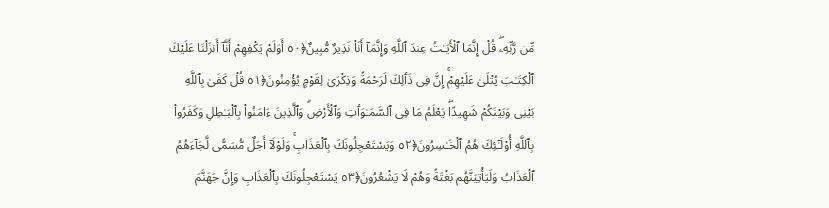مِّن رَّبِّهِۦ‌ۖ قُلْ إِنَّمَا ٱلْأَيَـٰتُ عِندَ ٱللَّهِ وَإِنَّمَآ أَنَا۟ نَذِيرٌ مُّبِينٌ﴿٥٠ أَوَلَمْ يَكْفِهِمْ أَنَّآ أَنزَلْنَا عَلَيْكَ ٱلْكِتَـٰبَ يُتْلَىٰ عَلَيْهِمْ‌ۚ إِنَّ فِى ذَٲلِكَ لَرَحْمَةً وَذِكْرَىٰ لِقَوْمٍ يُؤْمِنُونَ﴿٥١ قُلْ كَفَىٰ بِٱللَّهِ بَيْنِى وَبَيْنَكُمْ شَهِيدًا‌ۖ يَعْلَمُ مَا فِى ٱلسَّمَـٰوَٲتِ وَٱلْأَرْضِ‌ۗ وَٱلَّذِينَ ءَامَنُواْ بِٱلْبَـٰطِلِ وَكَفَرُواْ بِٱللَّهِ أُوْلَـٰٓئِكَ هُمُ ٱلْخَـٰسِرُونَ﴿٥٢ وَيَسْتَعْجِلُونَكَ بِٱلْعَذَابِ‌ۚ وَلَوْلَآ أَجَلٌ مُّسَمًّى لَّجَآءَهُمُ ٱلْعَذَابُ وَلَيَأْتِيَنَّهُم بَغْتَةً وَهُمْ لَا يَشْعُرُونَ﴿٥٣ يَسْتَعْجِلُونَكَ بِٱلْعَذَابِ وَإِنَّ جَهَنَّمَ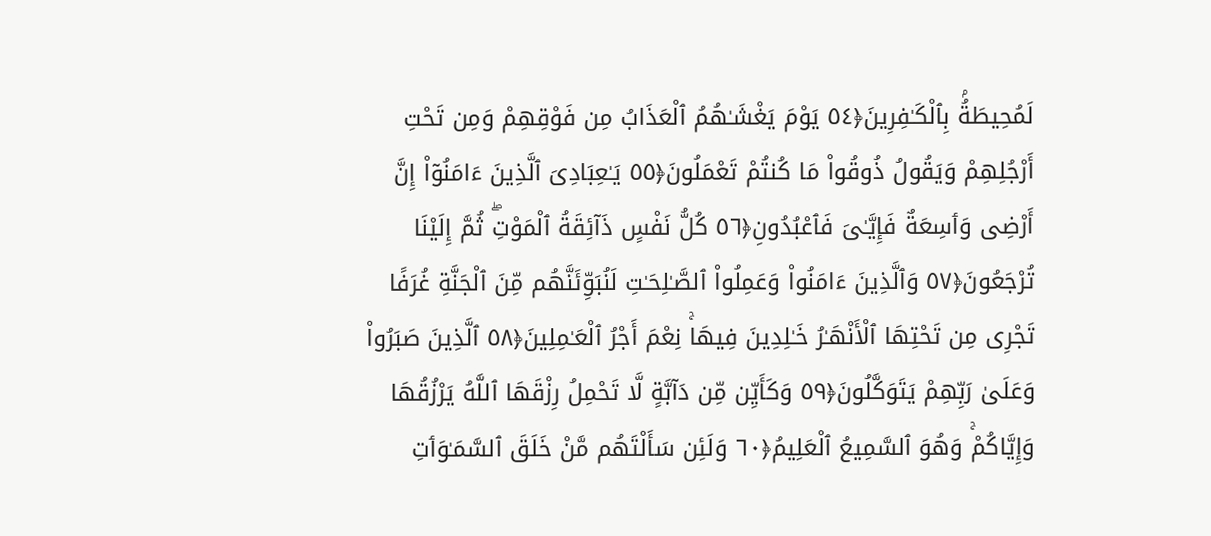لَمُحِيطَةُۢ بِٱلْكَـٰفِرِينَ﴿٥٤ يَوْمَ يَغْشَـٰهُمُ ٱلْعَذَابُ مِن فَوْقِهِمْ وَمِن تَحْتِ أَرْجُلِهِمْ وَيَقُولُ ذُوقُواْ مَا كُنتُمْ تَعْمَلُونَ﴿٥٥ يَـٰعِبَادِىَ ٱلَّذِينَ ءَامَنُوٓاْ إِنَّ أَرْضِى وَٲسِعَةٌ فَإِيَّـٰىَ فَٱعْبُدُونِ﴿٥٦ كُلُّ نَفْسٍ ذَآئِقَةُ ٱلْمَوْتِ‌ۖ ثُمَّ إِلَيْنَا تُرْجَعُونَ﴿٥٧ وَٱلَّذِينَ ءَامَنُواْ وَعَمِلُواْ ٱلصَّـٰلِحَـٰتِ لَنُبَوِّئَنَّهُم مِّنَ ٱلْجَنَّةِ غُرَفًا تَجْرِى مِن تَحْتِهَا ٱلْأَنْهَـٰرُ خَـٰلِدِينَ فِيهَا‌ۚ نِعْمَ أَجْرُ ٱلْعَـٰمِلِينَ﴿٥٨ ٱلَّذِينَ صَبَرُواْ وَعَلَىٰ رَبِّهِمْ يَتَوَكَّلُونَ﴿٥٩ وَكَأَيِّن مِّن دَآبَّةٍ لَّا تَحْمِلُ رِزْقَهَا ٱللَّهُ يَرْزُقُهَا وَإِيَّاكُمْ‌ۚ وَهُوَ ٱلسَّمِيعُ ٱلْعَلِيمُ﴿٦٠ وَلَئِن سَأَلْتَهُم مَّنْ خَلَقَ ٱلسَّمَـٰوَٲتِ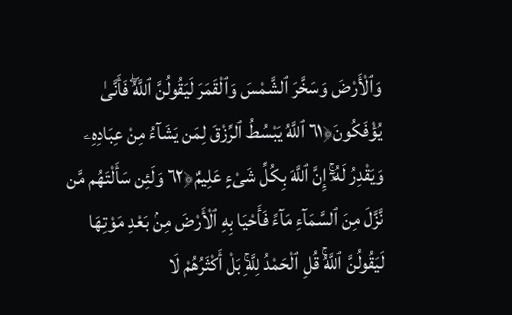وَٱلْأَرْضَ وَسَخَّرَ ٱلشَّمْسَ وَٱلْقَمَرَ لَيَقُولُنَّ ٱللَّهُ‌ۖ فَأَنَّىٰ يُؤْفَكُونَ﴿٦١ ٱللَّهُ يَبْسُطُ ٱلرِّزْقَ لِمَن يَشَآءُ مِنْ عِبَادِهِۦ وَيَقْدِرُ لَهُۥٓ‌ۚ إِنَّ ٱللَّهَ بِكُلِّ شَىْءٍ عَلِيمٌ﴿٦٢ وَلَئِن سَأَلْتَهُم مَّن نَّزَّلَ مِنَ ٱلسَّمَآءِ مَآءً فَأَحْيَا بِهِ ٱلْأَرْضَ مِنۢ بَعْدِ مَوْتِهَا لَيَقُولُنَّ ٱللَّهُ‌ۚ قُلِ ٱلْحَمْدُ لِلَّهِ‌ۚ بَلْ أَكْثَرُهُمْ لَا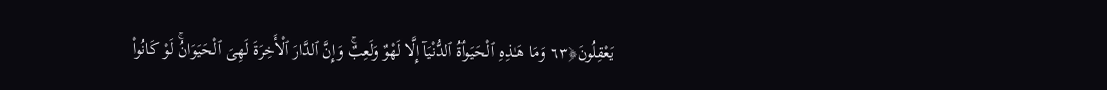يَعْقِلُونَ﴿٦٣ وَمَا هَـٰذِهِ ٱلْحَيَوٲةُ ٱلدُّنْيَآ إِلَّا لَهْوٌ وَلَعِبٌ‌ۚ وَإِنَّ ٱلدَّارَ ٱلْأَخِرَةَ لَهِىَ ٱلْحَيَوَانُ‌ۚ لَوْ كَانُواْ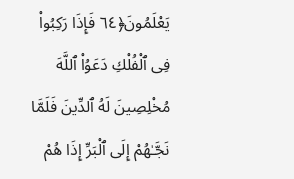يَعْلَمُونَ﴿٦٤ فَإِذَا رَكِبُواْ فِى ٱلْفُلْكِ دَعَوُاْ ٱللَّهَ مُخْلِصِينَ لَهُ ٱلدِّينَ فَلَمَّا نَجَّـٰهُمْ إِلَى ٱلْبَرِّ إِذَا هُمْ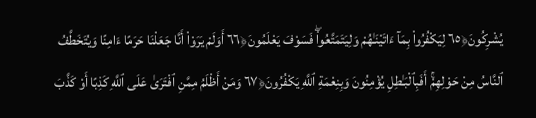يُشْرِكُونَ﴿٦٥ لِيَكْفُرُواْ بِمَآ ءَاتَيْنَـٰهُمْ وَلِيَتَمَتَّعُواْ‌ۖ فَسَوْفَ يَعْلَمُونَ﴿٦٦ أَوَلَمْ يَرَوْاْ أَنَّا جَعَلْنَا حَرَمًا ءَامِنًا وَيُتَخَطَّفُ ٱلنَّاسُ مِنْ حَوْلِهِمْ‌ۚ أَفَبِٱلْبَـٰطِلِ يُؤْمِنُونَ وَبِنِعْمَةِ ٱللَّهِ يَكْفُرُونَ﴿٦٧ وَمَنْ أَظْلَمُ مِمَّنِ ٱفْتَرَىٰ عَلَى ٱللَّهِ كَذِبًا أَوْ كَذَّبَ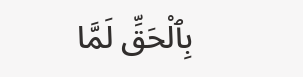بِٱلْحَقِّ لَمَّا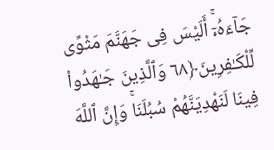جَآءَهُۥٓ‌ۚ أَلَيْسَ فِى جَهَنَّمَ مَثْوًى لِّلْكَـٰفِرِينَ﴿٦٨ وَٱلَّذِينَ جَـٰهَدُواْ فِينَا لَنَهْدِيَنَّهُمْ سُبُلَنَا‌ۚ وَإِنَّ ٱللَّهَ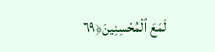لَمَعَ ٱلْمُحْسِنِينَ﴿٦٩